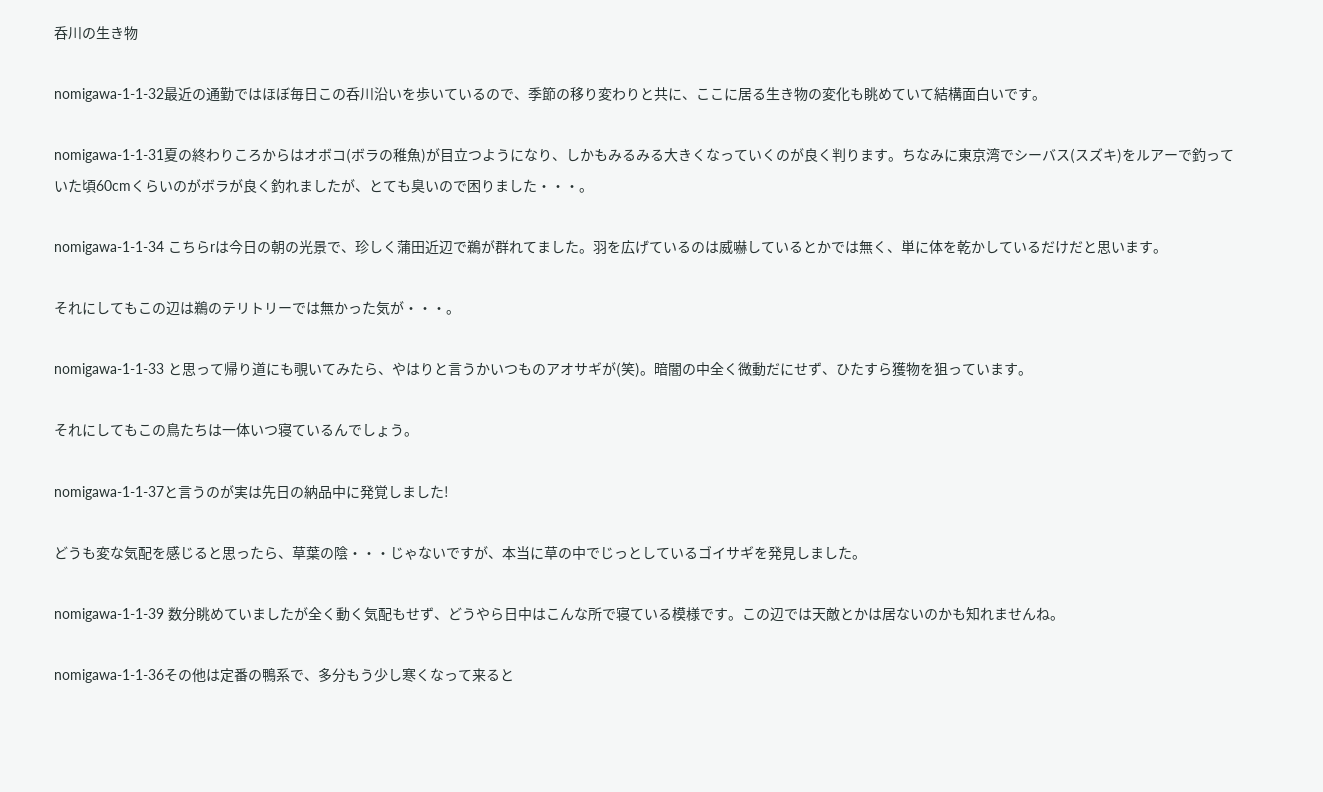呑川の生き物

nomigawa-1-1-32最近の通勤ではほぼ毎日この呑川沿いを歩いているので、季節の移り変わりと共に、ここに居る生き物の変化も眺めていて結構面白いです。

nomigawa-1-1-31夏の終わりころからはオボコ(ボラの稚魚)が目立つようになり、しかもみるみる大きくなっていくのが良く判ります。ちなみに東京湾でシーバス(スズキ)をルアーで釣っていた頃60cmくらいのがボラが良く釣れましたが、とても臭いので困りました・・・。

nomigawa-1-1-34 こちらrは今日の朝の光景で、珍しく蒲田近辺で鵜が群れてました。羽を広げているのは威嚇しているとかでは無く、単に体を乾かしているだけだと思います。

それにしてもこの辺は鵜のテリトリーでは無かった気が・・・。

nomigawa-1-1-33 と思って帰り道にも覗いてみたら、やはりと言うかいつものアオサギが(笑)。暗闇の中全く微動だにせず、ひたすら獲物を狙っています。

それにしてもこの鳥たちは一体いつ寝ているんでしょう。

nomigawa-1-1-37と言うのが実は先日の納品中に発覚しました!

どうも変な気配を感じると思ったら、草葉の陰・・・じゃないですが、本当に草の中でじっとしているゴイサギを発見しました。

nomigawa-1-1-39 数分眺めていましたが全く動く気配もせず、どうやら日中はこんな所で寝ている模様です。この辺では天敵とかは居ないのかも知れませんね。

nomigawa-1-1-36その他は定番の鴨系で、多分もう少し寒くなって来ると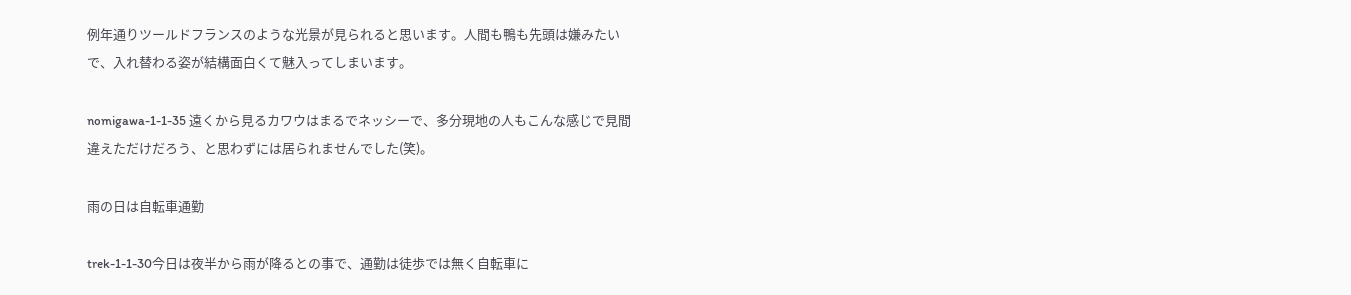例年通りツールドフランスのような光景が見られると思います。人間も鴨も先頭は嫌みたいで、入れ替わる姿が結構面白くて魅入ってしまいます。

nomigawa-1-1-35 遠くから見るカワウはまるでネッシーで、多分現地の人もこんな感じで見間違えただけだろう、と思わずには居られませんでした(笑)。

雨の日は自転車通勤

trek-1-1-30今日は夜半から雨が降るとの事で、通勤は徒歩では無く自転車に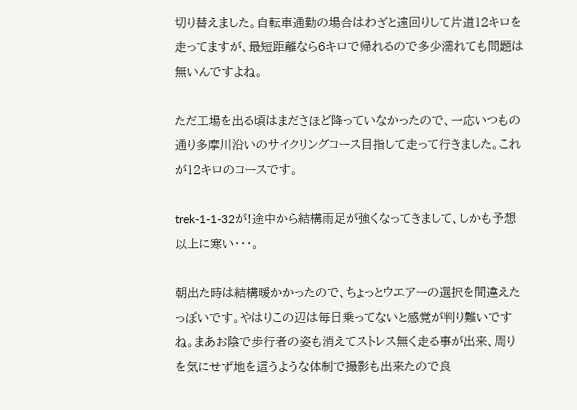切り替えました。自転車通勤の場合はわざと遠回りして片道12キロを走ってますが、最短距離なら6キロで帰れるので多少濡れても問題は無いんですよね。

ただ工場を出る頃はまださほど降っていなかったので、一応いつもの通り多摩川沿いのサイクリングコース目指して走って行きました。これが12キロのコースです。

trek-1-1-32が!途中から結構雨足が強くなってきまして、しかも予想以上に寒い・・・。

朝出た時は結構暖かかったので、ちょっとウエアーの選択を間違えたっぽいです。やはりこの辺は毎日乗ってないと感覚が判り難いですね。まあお陰で歩行者の姿も消えてストレス無く走る事が出来、周りを気にせず地を這うような体制で撮影も出来たので良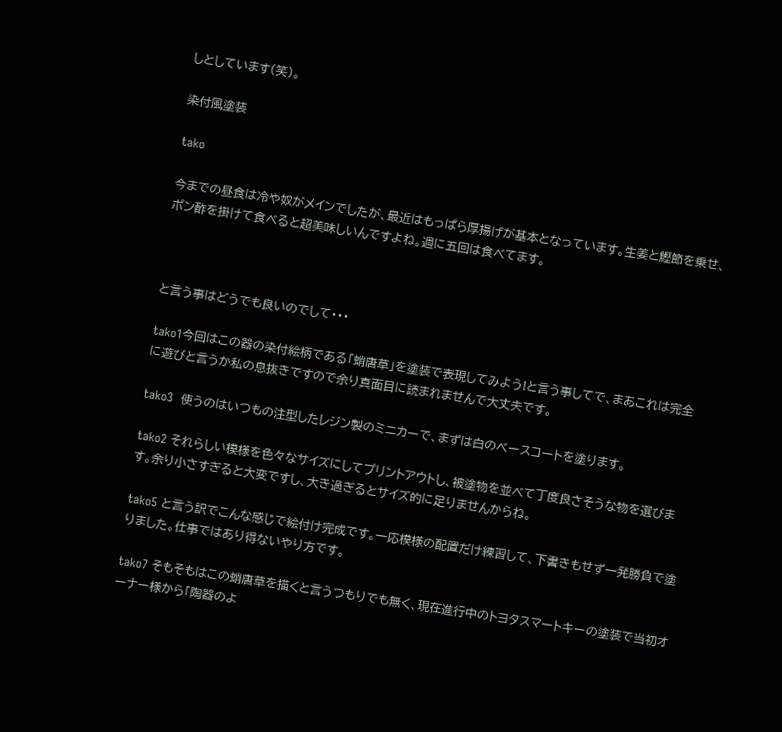しとしています(笑)。

染付風塗装

tako

今までの昼食は冷や奴がメインでしたが、最近はもっぱら厚揚げが基本となっています。生姜と鰹節を乗せ、ポン酢を掛けて食べると超美味しいんですよね。週に五回は食べてます。



と言う事はどうでも良いのでして・・・

tako1今回はこの器の染付絵柄である「蛸唐草」を塗装で表現してみよう!と言う事してで、まあこれは完全に遊びと言うか私の息抜きですので余り真面目に読まれませんで大丈夫です。

tako3  使うのはいつもの注型したレジン製のミニカーで、まずは白のベースコートを塗ります。

tako2 それらしい模様を色々なサイズにしてプリントアウトし、被塗物を並べて丁度良さそうな物を選びます。余り小さすぎると大変ですし、大き過ぎるとサイズ的に足りませんからね。

tako5 と言う訳でこんな感じで絵付け完成です。一応模様の配置だけ練習して、下書きもせず一発勝負で塗りました。仕事ではあり得ないやり方です。

tako7 そもそもはこの蛸唐草を描くと言うつもりでも無く、現在進行中のトヨタスマートキーの塗装で当初オーナー様から「陶器のよ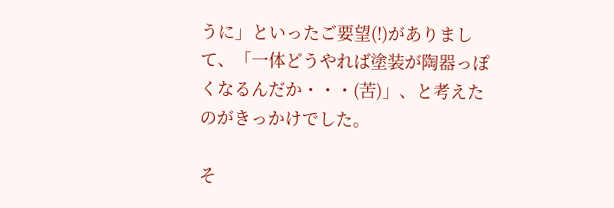うに」といったご要望(!)がありまして、「一体どうやれば塗装が陶器っぽくなるんだか・・・(苦)」、と考えたのがきっかけでした。

そ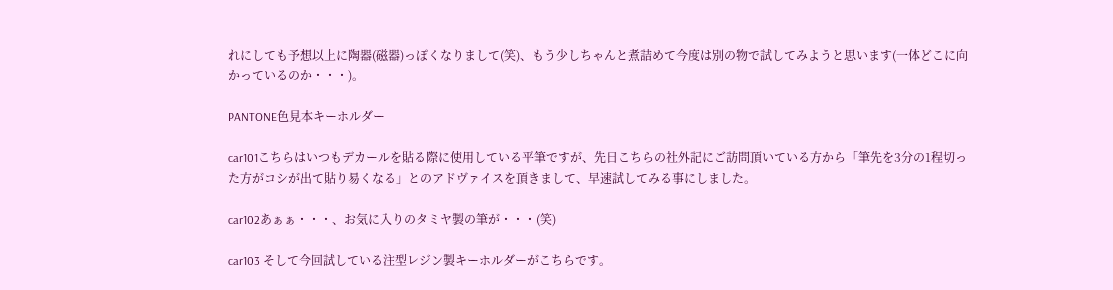れにしても予想以上に陶器(磁器)っぽくなりまして(笑)、もう少しちゃんと煮詰めて今度は別の物で試してみようと思います(一体どこに向かっているのか・・・)。

PANTONE色見本キーホルダー

car101こちらはいつもデカールを貼る際に使用している平筆ですが、先日こちらの社外記にご訪問頂いている方から「筆先を3分の1程切った方がコシが出て貼り易くなる」とのアドヴァイスを頂きまして、早速試してみる事にしました。

car102あぁぁ・・・、お気に入りのタミヤ製の筆が・・・(笑)

car103 そして今回試している注型レジン製キーホルダーがこちらです。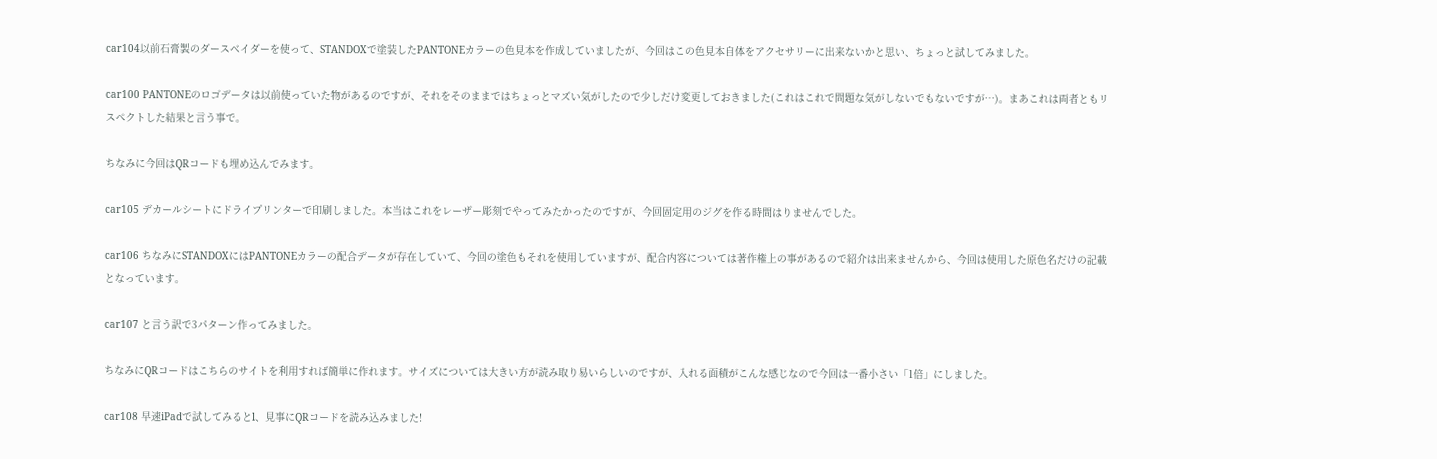car104以前石膏製のダースベイダーを使って、STANDOXで塗装したPANTONEカラーの色見本を作成していましたが、今回はこの色見本自体をアクセサリーに出来ないかと思い、ちょっと試してみました。

car100 PANTONEのロゴデータは以前使っていた物があるのですが、それをそのままではちょっとマズい気がしたので少しだけ変更しておきました(これはこれで問題な気がしないでもないですが…)。まあこれは両者ともリスペクトした結果と言う事で。

ちなみに今回はQRコードも埋め込んでみます。

car105 デカールシートにドライプリンターで印刷しました。本当はこれをレーザー彫刻でやってみたかったのですが、今回固定用のジグを作る時間はりませんでした。

car106 ちなみにSTANDOXにはPANTONEカラーの配合データが存在していて、今回の塗色もそれを使用していますが、配合内容については著作権上の事があるので紹介は出来ませんから、今回は使用した原色名だけの記載となっています。

car107 と言う訳で3パターン作ってみました。

ちなみにQRコードはこちらのサイトを利用すれば簡単に作れます。サイズについては大きい方が読み取り易いらしいのですが、入れる面積がこんな感じなので今回は一番小さい「1倍」にしました。

car108 早速iPadで試してみるとl、見事にQRコードを読み込みました!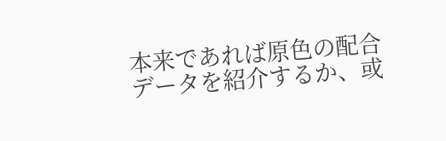本来であれば原色の配合データを紹介するか、或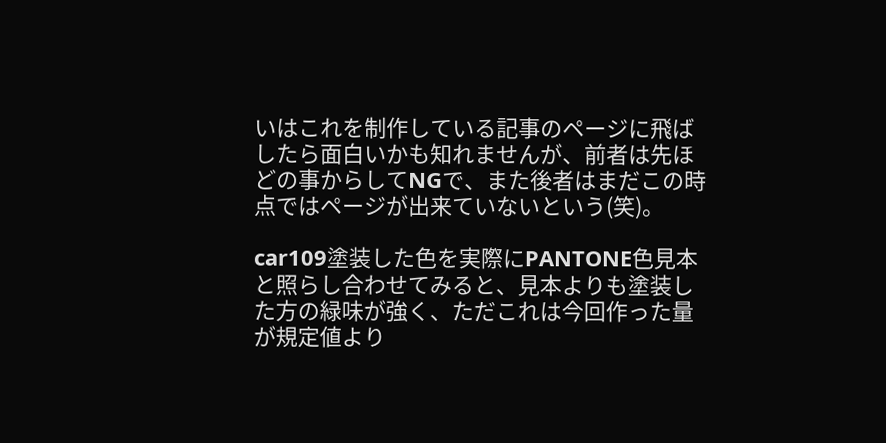いはこれを制作している記事のページに飛ばしたら面白いかも知れませんが、前者は先ほどの事からしてNGで、また後者はまだこの時点ではページが出来ていないという(笑)。

car109塗装した色を実際にPANTONE色見本と照らし合わせてみると、見本よりも塗装した方の緑味が強く、ただこれは今回作った量が規定値より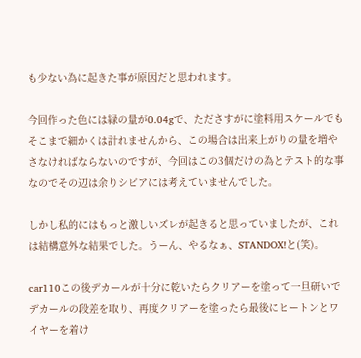も少ない為に起きた事が原因だと思われます。

今回作った色には緑の量が0.04gで、たださすがに塗料用スケールでもそこまで細かくは計れませんから、この場合は出来上がりの量を増やさなければならないのですが、今回はこの3個だけの為とテスト的な事なのでその辺は余りシビアには考えていませんでした。

しかし私的にはもっと激しいズレが起きると思っていましたが、これは結構意外な結果でした。うーん、やるなぁ、STANDOX!と(笑)。

car110この後デカールが十分に乾いたらクリアーを塗って一旦研いでデカールの段差を取り、再度クリアーを塗ったら最後にヒートンとワイヤーを着け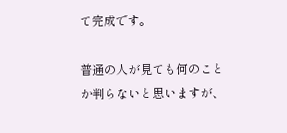て完成です。

普通の人が見ても何のことか判らないと思いますが、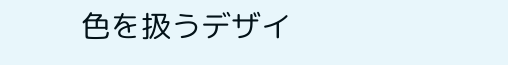色を扱うデザイ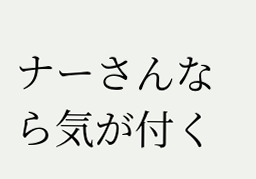ナーさんなら気が付く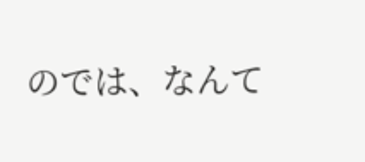のでは、なんて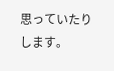思っていたりします。